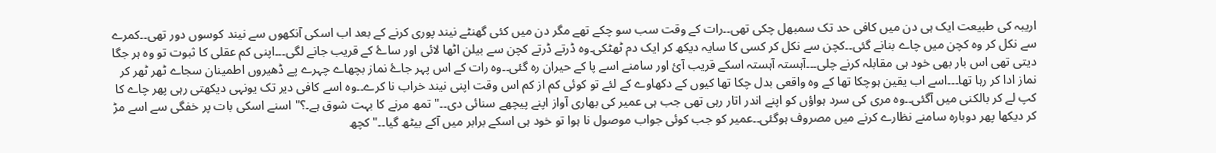اریبہ کی طبیعت ایک ہی دن میں کافی حد تک سمبھل چکی تھی۔۔رات کے وقت سب سو چکے تھے مگر دن میں کئی گھنٹے نیند پوری کرنے کے بعد اب اسکی آنکھوں سے نیند کوسوں دور تھی۔۔کمرے سے نکل کر وہ کچن میں چاے بنانے گئی۔۔کچن سے نکل کر کسی کا سایہ دیکھ کر ایک دم ٹھٹکی۔وہ ڈرتے ڈرتے کچن سے بیلن اٹھا لائی اور ساۓ کے قریب جانے لگی۔۔۔اپنی کم عقلی کا ثبوت تو وہ ہر جگا دیتی تھی اس بار بھی خود ہی مقابلہ کرنے چلی۔۔۔آہستہ آہستہ اسکے قریب آئ اور سامنے اسے پا کے حیران رہ گئی۔۔وہ رات کے اس پہر جاۓ نماز بچھاے چہرے پے ڈھیروں اطمینان سجاے ٹھر ٹھر کر نماز ادا کر رہا تھا۔۔۔اسے اب یقین ہوچکا تھا کے وہ واقعی بدل چکا تھا کیوں کے دکھاوے کے لئے تو کوئی کم از کم اس وقت اپنی نیند خراب نا کرے۔۔وہ اسے کافی دیر تک یونہی دیکھتی رہی پھر چاے کا کپ لے کر بالکنی میں آگئی۔۔وہ مری کی سرد ہواؤں کو اپنے اندر اتار رہی تھی جب ہی عمیر کی بھاری آواز اپنے پیچھے سنائی دی۔۔"تمھ مرنے کا بہت شوق ہے۔؟"اسنے اسکی بات پر خفگی سے اسے مڑ کر دیکھا پھر دوبارہ سامنے نظارے کرنے میں مصروف ہوگئی۔۔عمیر کو جب کوئی جواب موصول نا ہوا تو خود ہی اسکے برابر میں آکے بیٹھ گیا۔۔"کچھ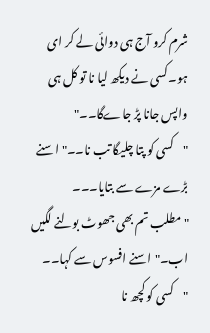شرم کرو آج ہی دوائی لے کر ای ہو۔کسی نے دیکھ لیا نا تو کل ہی واپس جانا پڑ جاےگا۔۔"
"کسی کو پتا چلیگا تب نا۔۔"اسنے بڑے مزے سے بتایا۔۔۔
" مطلب تم بھی جھوٹ بولنے لگیں اب۔"اسنے افسوس سے کہا۔۔
"کسی کو کچھ نا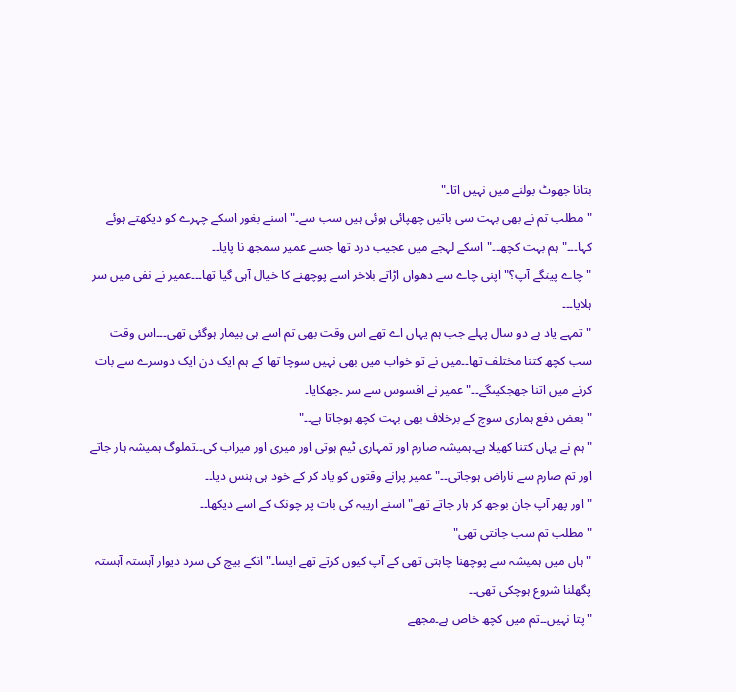بتانا جھوٹ بولنے میں نہیں اتا۔"
"مطلب تم نے بھی بہت سی باتیں چھپائی ہوئی ہیں سب سے۔" اسنے بغور اسکے چہرے کو دیکھتے ہوئے کہا۔۔۔"ہم بہت کچھ۔۔"اسکے لہجے میں عجیب درد تھا جسے عمیر سمجھ نا پایا۔۔
"چاے پینگے آپ؟" اپنی چاے سے دھواں اڑاتے بلاخر اسے پوچھنے کا خیال آہی گیا تھا۔۔۔عمیر نے نفی میں سر ہلایا۔۔۔
"تمہے یاد ہے دو سال پہلے جب ہم یہاں اے تھے اس وقت بھی تم اسے ہی بیمار ہوگئی تھی۔۔۔اس وقت سب کچھ کتنا مختلف تھا۔۔میں نے تو خواب میں بھی نہیں سوچا تھا کے ہم ایک دن ایک دوسرے سے بات کرنے میں اتنا جھجکیںگے۔۔" عمیر نے افسوس سے سر ۔جھکایا۔
"بعض دفع ہماری سوچ کے برخلاف بھی بہت کچھ ہوجاتا ہے۔۔"
"ہم نے یہاں کتنا کھیلا ہے۔ہمیشہ صارم اور تمہاری ٹیم ہوتی اور میری اور میراب کی۔۔تملوگ ہمیشہ ہار جاتے اور تم صارم سے ناراض ہوجاتی۔۔" عمیر پرانے وقتوں کو یاد کر کے خود ہی ہنس دیا۔۔
"اور پھر آپ جان بوجھ کر ہار جاتے تھے" اسنے اریبہ کی بات پر چونک کے اسے دیکھا۔۔
"مطلب تم سب جانتی تھی"
"ہاں میں ہمیشہ سے پوچھنا چاہتی تھی کے آپ کیوں کرتے تھے ایسا۔" انکے بیچ کی سرد دیوار آہستہ آہستہ پگھلنا شروع ہوچکی تھی۔۔
"پتا نہیں۔۔تم میں کچھ خاص ہے۔مجھے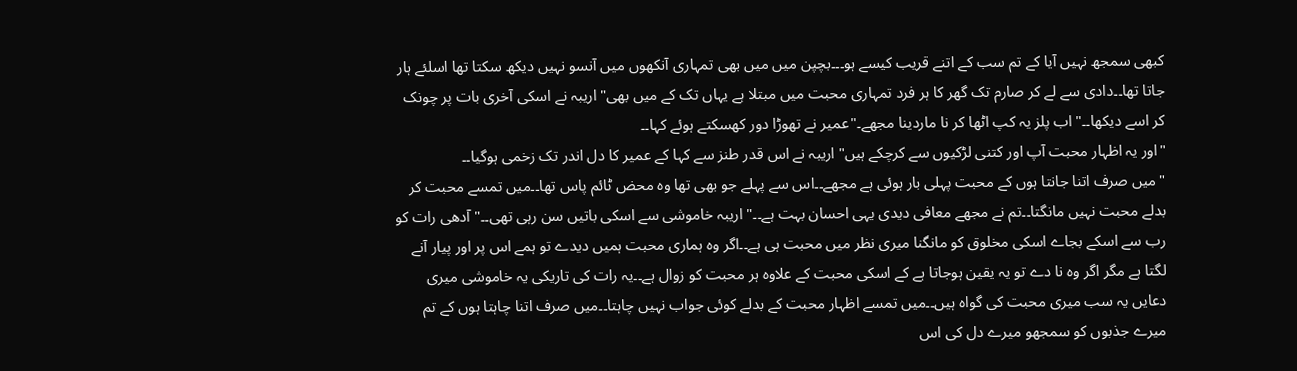کبھی سمجھ نہیں آیا کے تم سب کے اتنے قریب کیسے ہو۔۔۔بچپن میں میں بھی تمہاری آنکھوں میں آنسو نہیں دیکھ سکتا تھا اسلئے ہار جاتا تھا۔۔دادی سے لے کر صارم تک گھر کا ہر فرد تمہاری محبت میں مبتلا ہے یہاں تک کے میں بھی" اریبہ نے اسکی آخری بات پر چونک کر اسے دیکھا۔۔"اب پلز یہ کپ اٹھا کر نا ماردینا مجھے۔"عمیر نے تھوڑا دور کھسکتے ہوئے کہا۔۔
"اور یہ اظہار محبت آپ اور کتنی لڑکیوں سے کرچکے ہیں" اریبہ نے اس قدر طنز سے کہا کے عمیر کا دل اندر تک زخمی ہوگیا۔۔
"میں صرف اتنا جانتا ہوں کے محبت پہلی بار ہوئی ہے مجھے۔۔اس سے پہلے جو بھی تھا وہ محض ٹائم پاس تھا۔۔میں تمسے محبت کر بدلے محبت نہیں مانگتا۔۔تم نے مجھے معافی دیدی یہی احسان بہت ہے۔۔" اریبہ خاموشی سے اسکی باتیں سن رہی تھی۔۔"آدھی رات کو رب سے اسکے بجاے اسکی مخلوق کو مانگنا میری نظر میں محبت ہی ہے۔۔اگر وہ ہماری محبت ہمیں دیدے تو ہمے اس پر اور پیار آنے لگتا ہے مگر اگر وہ نا دے تو یہ یقین ہوجاتا ہے کے اسکی محبت کے علاوہ ہر محبت کو زوال ہے۔۔یہ رات کی تاریکی یہ خاموشی میری دعایں یہ سب میری محبت کی گواہ ہیں۔۔میں تمسے اظہار محبت کے بدلے کوئی جواب نہیں چاہتا۔۔میں صرف اتنا چاہتا ہوں کے تم میرے جذبوں کو سمجھو میرے دل کی اس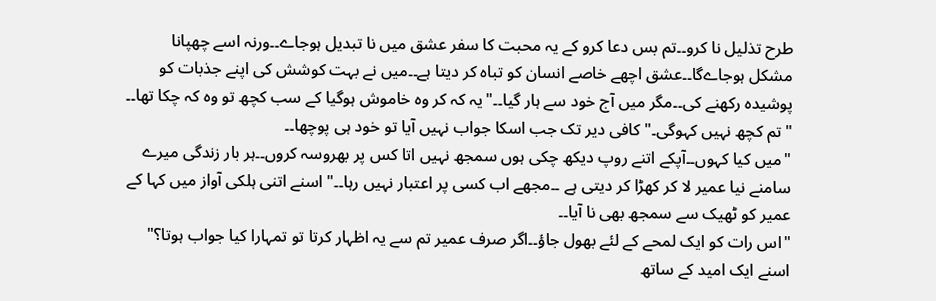طرح تذلیل نا کرو۔۔تم بس دعا کرو کے یہ محبت کا سفر عشق میں نا تبدیل ہوجاے۔۔ورنہ اسے چھپانا مشکل ہوجاےگا۔۔عشق اچھے خاصے انسان کو تباہ کر دیتا ہے۔۔میں نے بہت کوشش کی اپنے جذبات کو پوشیدہ رکھنے کی۔۔مگر میں آج خود سے ہار گیا۔۔"یہ کہ کر وہ خاموش ہوگیا کے سب کچھ تو وہ کہ چکا تھا۔۔
"تم کچھ نہیں کہوگی۔" کافی دیر تک جب اسکا جواب نہیں آیا تو خود ہی پوچھا۔۔
"میں کیا کہوں۔۔آپکے اتنے روپ دیکھ چکی ہوں سمجھ نہیں اتا کس پر بھروسہ کروں۔۔ہر بار زندگی میرے سامنے نیا عمیر لا کر کھڑا کر دیتی ہے ۔۔مجھے اب کسی پر اعتبار نہیں رہا۔۔" اسنے اتنی ہلکی آواز میں کہا کے عمیر کو ٹھیک سے سمجھ بھی نا آیا۔۔
"اس رات کو ایک لمحے کے لئے بھول جاؤ۔۔اگر صرف عمیر تم سے یہ اظہار کرتا تو تمہارا کیا جواب ہوتا؟"
اسنے ایک امید کے ساتھ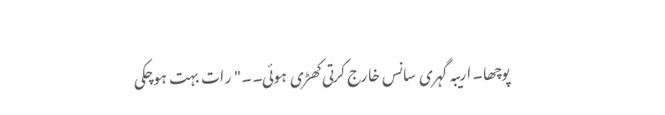پوچھا۔اریبہ گہری سانس خارج کرتی کھڑی ہوئی۔۔"رات بہت ہوچکی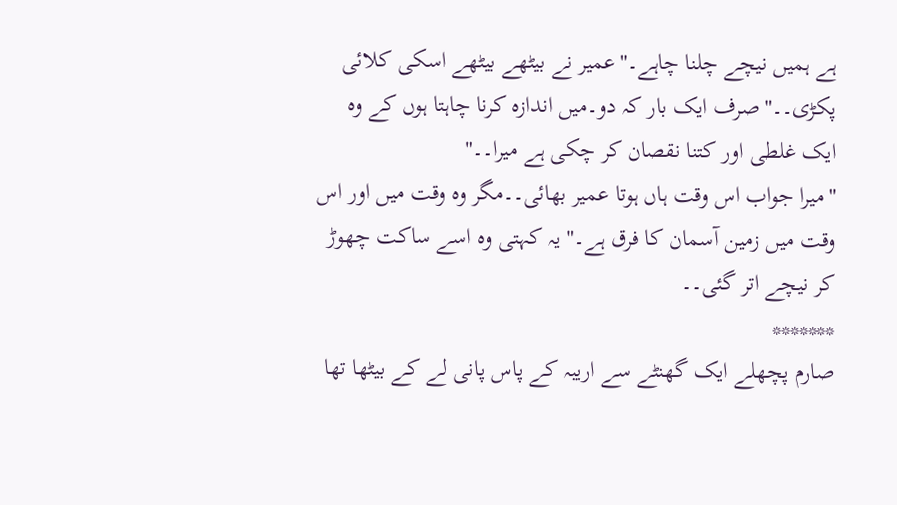ہے ہمیں نیچے چلنا چاہے۔"عمیر نے بیٹھے بیٹھے اسکی کلائی پکڑی۔۔"صرف ایک بار کہ دو۔میں اندازہ کرنا چاہتا ہوں کے وہ ایک غلطی اور کتنا نقصان کر چکی ہے میرا۔۔"
"میرا جواب اس وقت ہاں ہوتا عمیر بھائی۔۔مگر وہ وقت میں اور اس وقت میں زمین آسمان کا فرق ہے۔" یہ کہتی وہ اسے ساکت چھوڑ کر نیچے اتر گئی۔۔
*******
صارم پچھلے ایک گھنٹے سے اریبہ کے پاس پانی لے کے بیٹھا تھا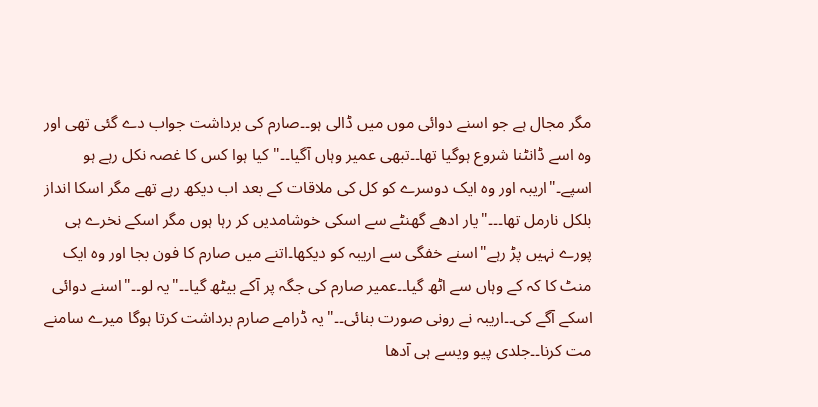مگر مجال ہے جو اسنے دوائی موں میں ڈالی ہو۔۔صارم کی برداشت جواب دے گئی تھی اور وہ اسے ڈانٹنا شروع ہوگیا تھا۔۔تبھی عمیر وہاں آگیا۔۔" کیا ہوا کس کا غصہ نکل رہے ہو اسپے۔"اریبہ اور وہ ایک دوسرے کو کل کی ملاقات کے بعد اب دیکھ رہے تھے مگر اسکا انداز بلکل نارمل تھا۔۔۔"یار ادھے گھنٹے سے اسکی خوشامدیں کر رہا ہوں مگر اسکے نخرے ہی پورے نہیں پڑ رہے"اسنے خفگی سے اریبہ کو دیکھا۔اتنے میں صارم کا فون بجا اور وہ ایک منٹ کا کہ کے وہاں سے اٹھ گیا۔۔عمیر صارم کی جگہ پر آکے بیٹھ گیا۔۔"یہ لو۔۔"اسنے دوائی اسکے آگے کی۔۔اریبہ نے رونی صورت بنائی۔۔"یہ ڈرامے صارم برداشت کرتا ہوگا میرے سامنے مت کرنا۔۔جلدی پیو ویسے ہی آدھا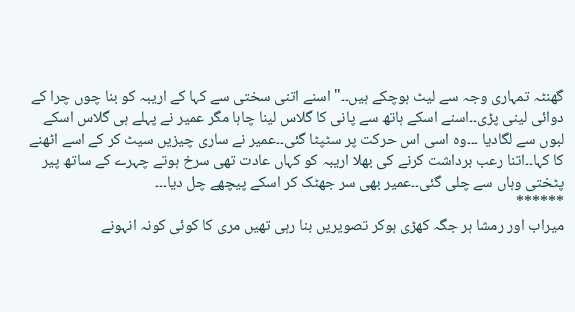گھنٹہ تمہاری وجہ سے لیٹ ہوچکے ہیں۔۔"اسنے اتنی سختی سے کہا کے اریبہ کو بنا چوں چرا کے دوائی لینی پڑی۔۔اسنے اسکے ہاتھ سے پانی کا گلاس لینا چاہا مگر عمیر نے پہلے ہی گلاس اسکے لبوں سے لگادیا ۔۔۔وہ اسی اس حرکت پر سٹپٹا گئی۔۔عمیر نے ساری چیزیں سیٹ کر کے اسے اٹھنے کا کہا۔۔اتنا رعب برداشت کرنے کی بھلا اریبہ کو کہاں عادت تھی سرخ ہوتے چہرے کے ساتھ پیر پٹختی وہاں سے چلی گئی۔۔عمیر بھی سر جھٹک کر اسکے پیچھے چل دیا۔۔۔
******
میراب اور رمشا ہر جگہ کھڑی ہوکر تصویریں بنا رہی تھیں مری کا کوئی کونہ انہونے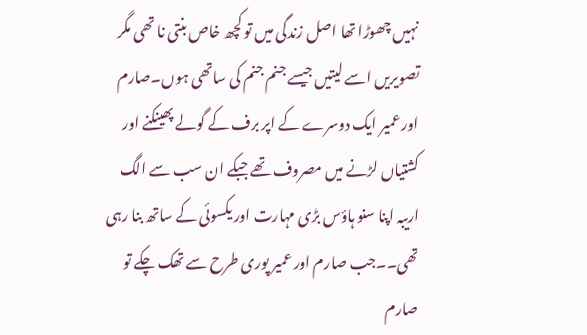نہیں چھوڑا تھا اصل زندگی میں تو کچھ خاص بنتی نا تھی مگر تصویریں اسے لیتیں جیسے جنم جنم کی ساتھی ہوں۔صارم اور عمیر ایک دوسرے کے اپر برف کے گولے پھینکنے اور کشتیاں لڑنے میں مصروف تھے جبکے ان سب سے الگ اریبہ اپنا سنو ہاؤس بڑی مہارت اور یکسوئی کے ساتھ بنا رہی تھی۔۔جب صارم اور عمیر پوری طرح سے تھک چکے تو صارم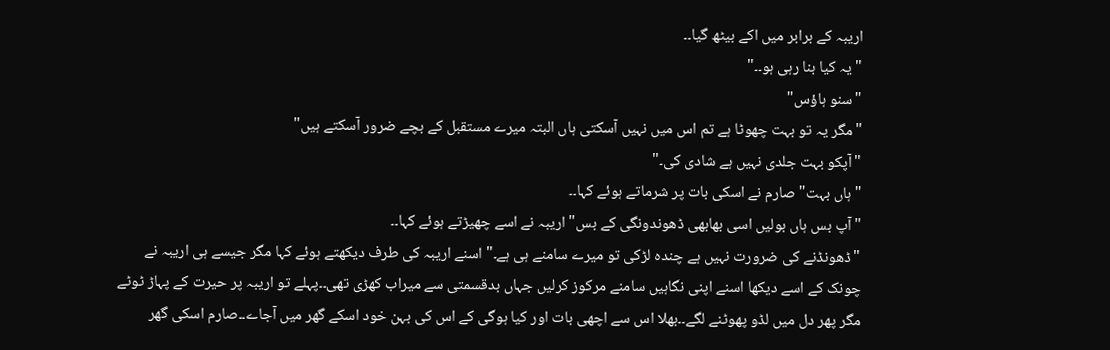اریبہ کے برابر میں اکے بیٹھ گیا۔۔
" یہ کیا بنا رہی ہو۔۔"
"سنو ہاؤس"
"مگر یہ تو بہت چھوٹا ہے تم اس میں نہیں آسکتی ہاں البتہ میرے مستقبل کے بچے ضرور آسکتے ہیں"
"آپکو بہت جلدی نہیں ہے شادی کی۔"
"ہاں بہت" صارم نے اسکی بات پر شرماتے ہوئے کہا۔۔
"آپ بس ہاں بولیں اسی بھابھی ڈھوندونگی کے بس" اریبہ نے اسے چھیڑتے ہوئے کہا۔۔
"ڈھونڈنے کی ضرورت نہیں ہے چندہ لڑکی تو میرے سامنے ہی ہے۔" اسنے اریبہ کی طرف دیکھتے ہوئے کہا مگر جیسے ہی اریبہ نے چونک کے اسے دیکھا اسنے اپنی نگاہیں سامنے مرکوز کرلیں جہاں بدقسمتی سے میراب کھڑی تھی۔۔پہلے تو اریبہ پر حیرت کے پہاڑ ٹوٹے مگر پھر دل میں لڈو پھوٹنے لگے۔۔بھلا اس سے اچھی بات اور کیا ہوگی کے اس کی بہن خود اسکے گھر میں آجاے۔۔صارم اسکی گھر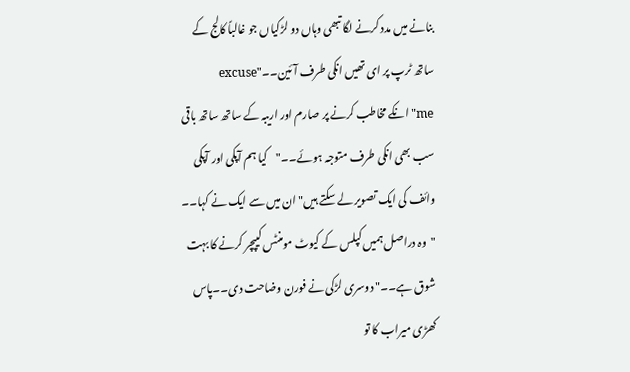بنانے میں مدد کرنے لگا تبھی وہاں دو لڑکیاں جو غالباً کالج کے ساتھ ٹرپ پر ای تھیں انکی طرف آئین۔۔"excuse me"انکے مخاطب کرنے پر صارم اور اریبہ کے ساتھ ساتھ باقی سب بھی انکی طرف متوجہ ہوئے۔۔"کیا ہم آپکی اور آپکی وائف کی ایک تصویر لے سکتے ہیں"ان میں سے ایک نے کہا۔۔
"وہ دراصل ہمیں کپلس کے کیوٹ مومنٹس کیپچر کرنے کا بہت شوق ہے۔۔" دوسری لڑکی نے فورن وضاحت دی۔۔پاس کھڑی میراب کا تو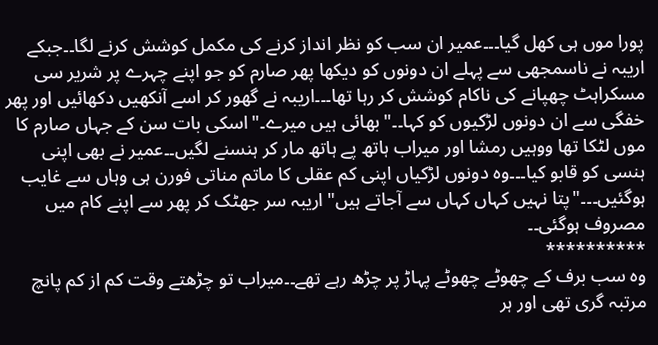پورا موں ہی کھل گیا۔۔۔عمیر ان سب کو نظر انداز کرنے کی مکمل کوشش کرنے لگا۔۔جبکے اریبہ نے ناسمجھی سے پہلے ان دونوں کو دیکھا پھر صارم کو جو اپنے چہرے پر شریر سی مسکراہٹ چھپانے کی ناکام کوشش کر رہا تھا۔۔۔اریبہ نے گھور کر اسے آنکھیں دکھائیں اور پھر خفگی سے ان دونوں لڑکیوں کو کہا۔۔"بھائی ہیں میرے۔"اسکی بات سن کے جہاں صارم کا موں لٹکا تھا ووہیں رمشا اور میراب ہاتھ پے ہاتھ مار کر ہنسنے لگیں۔۔عمیر نے بھی اپنی ہنسی کو قابو کیا۔۔۔وہ دونوں لڑکیاں اپنی کم عقلی کا ماتم مناتی فورن ہی وہاں سے غایب ہوگئیں۔۔۔"پتا نہیں کہاں کہاں سے آجاتے ہیں"اریبہ سر جھٹک کر پھر سے اپنے کام میں مصروف ہوگئی۔۔
**********
وہ سب برف کے چھوٹے چھوٹے پہاڑ پر چڑھ رہے تھے۔۔میراب تو چڑھتے وقت کم از کم پانچ مرتبہ گری تھی اور ہر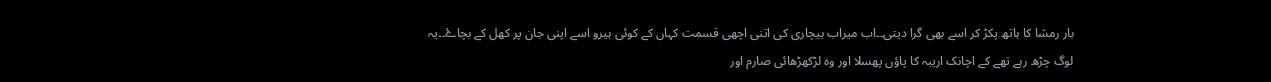بار رمشا کا ہاتھ پکڑ کر اسے بھی گرا دیتی۔۔اب میراب بیچاری کی اتنی اچھی قسمت کہاں کے کوئی ہیرو اسے اپنی جان پر کھل کے بچاۓ۔۔یہ لوگ چڑھ رہے تھے کے اچانک اریبہ کا پاؤں پھسلا اور وہ لڑکھڑھائی صارم اور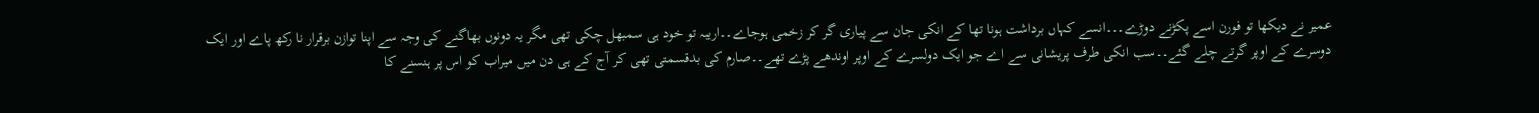عمیر نے دیکھا تو فورن اسے پکڑنے دوڑے۔۔۔انسے کہاں برداشت ہونا تھا کے انکی جان سے پیاری گر کر زخمی ہوجاے۔۔اریبہ تو خود ہی سمبھل چکی تھی مگر یہ دونوں بھاگنے کی وجہ سے اپنا توازن برقرار نا رکھ پاے اور ایک دوسرے کے اوپر گرتے چلے گئے۔۔سب انکی طرف پریشانی سے اے جو ایک دولسرے کے اوپر اوندھے پڑے تھے۔۔صارم کی بدقسمتی تھی کر آج کے ہی دن میں میراب کو اس پر ہنسنے کا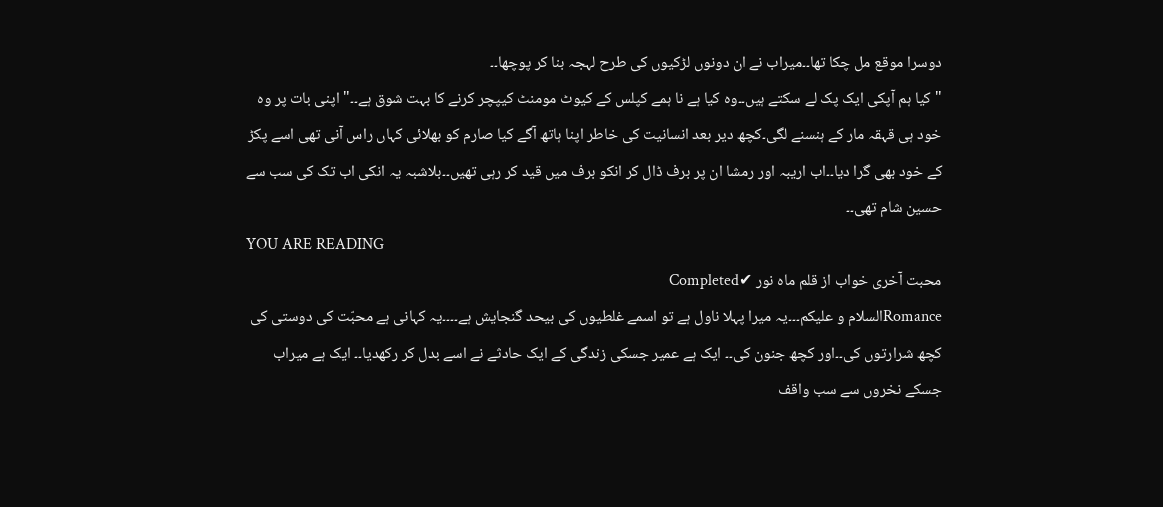دوسرا موقع مل چکا تھا۔۔میراب نے ان دونوں لڑکیوں کی طرح لہجہ بنا کر پوچھا۔۔
"کیا ہم آپکی ایک پک لے سکتے ہیں۔۔وہ کیا ہے نا ہمے کپلس کے کیوٹ مومنٹ کیپچر کرنے کا بہت شوق ہے۔۔" اپنی بات پر وہ خود ہی قہقہ مار کے ہنسنے لگی۔کچھ دیر بعد انسانیت کی خاطر اپنا ہاتھ آگے کیا صارم کو بھلائی کہاں راس آنی تھی اسے پکڑ کے خود بھی گرا دیا۔۔اب اریبہ اور رمشا ان پر برف ڈال کر انکو برف میں قید کر رہی تھیں۔۔بلاشبہ یہ انکی اب تک کی سب سے حسین شام تھی۔۔
YOU ARE READING
محبت آخری خواب از قلم ماہ نور ✔Completed
Romanceالسلام و علیکم۔۔۔یہ میرا پہلا ناول ہے تو اسمے غلطیوں کی بیحد گنجایش ہے۔۔۔۔یہ کہانی ہے محبّت کی دوستی کی کچھ شرارتوں کی۔۔اور کچھ جنون کی۔۔ ایک ہے عمیر جسکی زندگی کے ایک حادثے نے اسے بدل کر رکھدیا۔۔ ایک ہے میراب جسکے نخروں سے سب واقف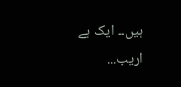ہیں۔۔ ایک ہے اریب...